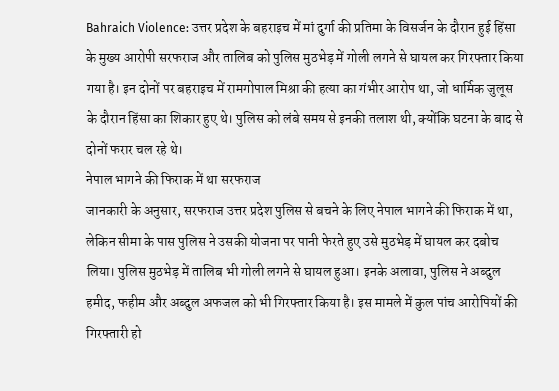Bahraich Violence: उत्तर प्रदेश के बहराइच में मां दुर्गा की प्रतिमा के विसर्जन के दौरान हुई हिंसा के मुख्य आरोपी सरफराज और तालिब को पुलिस मुठभेड़ में गोली लगने से घायल कर गिरफ्तार किया गया है। इन दोनों पर बहराइच में रामगोपाल मिश्रा की हत्या का गंभीर आरोप था, जो धार्मिक जुलूस के दौरान हिंसा का शिकार हुए थे। पुलिस को लंबे समय से इनकी तलाश थी, क्योंकि घटना के बाद से दोनों फरार चल रहे थे।
नेपाल भागने की फिराक में था सरफराज
जानकारी के अनुसार, सरफराज उत्तर प्रदेश पुलिस से बचने के लिए नेपाल भागने की फिराक में था, लेकिन सीमा के पास पुलिस ने उसकी योजना पर पानी फेरते हुए उसे मुठभेड़ में घायल कर दबोच लिया। पुलिस मुठभेड़ में तालिब भी गोली लगने से घायल हुआ। इनके अलावा, पुलिस ने अब्दुल हमीद, फहीम और अब्दुल अफजल को भी गिरफ्तार किया है। इस मामले में कुल पांच आरोपियों की गिरफ्तारी हो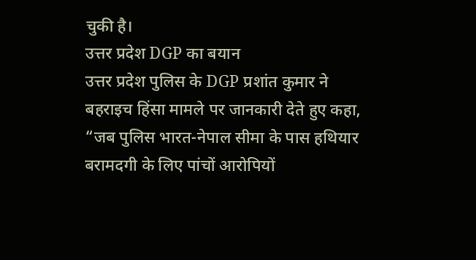चुकी है।
उत्तर प्रदेश DGP का बयान
उत्तर प्रदेश पुलिस के DGP प्रशांत कुमार ने बहराइच हिंसा मामले पर जानकारी देते हुए कहा, “जब पुलिस भारत-नेपाल सीमा के पास हथियार बरामदगी के लिए पांचों आरोपियों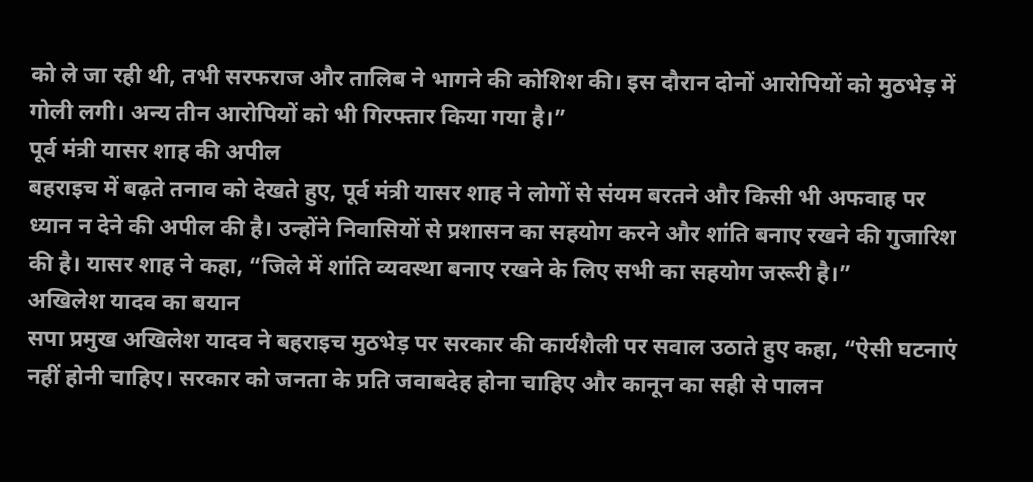को ले जा रही थी, तभी सरफराज और तालिब ने भागने की कोशिश की। इस दौरान दोनों आरोपियों को मुठभेड़ में गोली लगी। अन्य तीन आरोपियों को भी गिरफ्तार किया गया है।”
पूर्व मंत्री यासर शाह की अपील
बहराइच में बढ़ते तनाव को देखते हुए, पूर्व मंत्री यासर शाह ने लोगों से संयम बरतने और किसी भी अफवाह पर ध्यान न देने की अपील की है। उन्होंने निवासियों से प्रशासन का सहयोग करने और शांति बनाए रखने की गुजारिश की है। यासर शाह ने कहा, “जिले में शांति व्यवस्था बनाए रखने के लिए सभी का सहयोग जरूरी है।”
अखिलेश यादव का बयान
सपा प्रमुख अखिलेश यादव ने बहराइच मुठभेड़ पर सरकार की कार्यशैली पर सवाल उठाते हुए कहा, “ऐसी घटनाएं नहीं होनी चाहिए। सरकार को जनता के प्रति जवाबदेह होना चाहिए और कानून का सही से पालन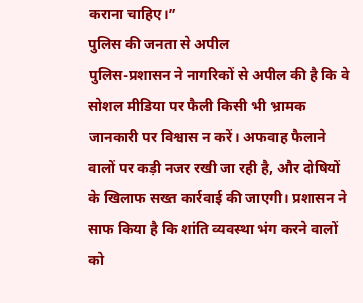कराना चाहिए।”
पुलिस की जनता से अपील
पुलिस-प्रशासन ने नागरिकों से अपील की है कि वे सोशल मीडिया पर फैली किसी भी भ्रामक जानकारी पर विश्वास न करें। अफवाह फैलाने वालों पर कड़ी नजर रखी जा रही है, और दोषियों के खिलाफ सख्त कार्रवाई की जाएगी। प्रशासन ने साफ किया है कि शांति व्यवस्था भंग करने वालों को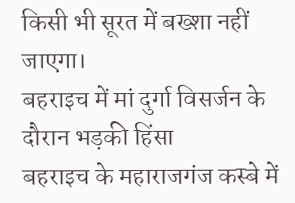किसी भी सूरत में बख्शा नहीं जाएगा।
बहराइच में मां दुर्गा विसर्जन के दौरान भड़की हिंसा
बहराइच के महाराजगंज कस्बे में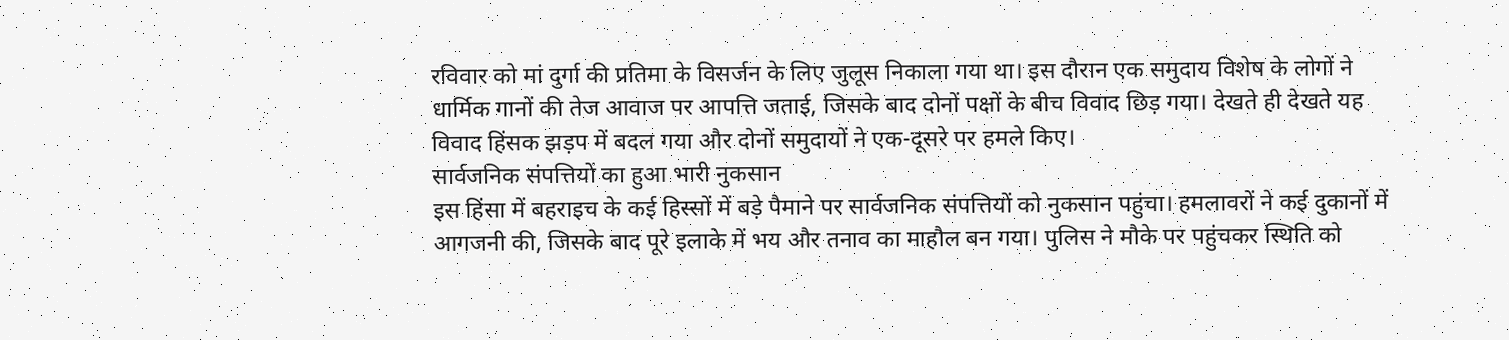रविवार को मां दुर्गा की प्रतिमा के विसर्जन के लिए जुलूस निकाला गया था। इस दौरान एक समुदाय विशेष के लोगों ने धार्मिक गानों की तेज आवाज पर आपत्ति जताई, जिसके बाद दोनों पक्षों के बीच विवाद छिड़ गया। देखते ही देखते यह विवाद हिंसक झड़प में बदल गया और दोनों समुदायों ने एक-दूसरे पर हमले किए।
सार्वजनिक संपत्तियों का हुआ भारी नुकसान
इस हिंसा में बहराइच के कई हिस्सों में बड़े पैमाने पर सार्वजनिक संपत्तियों को नुकसान पहुंचा। हमलावरों ने कई दुकानों में आगजनी की, जिसके बाद पूरे इलाके में भय और तनाव का माहौल बन गया। पुलिस ने मौके पर पहुंचकर स्थिति को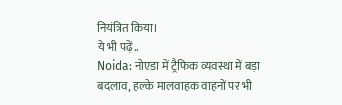नियंत्रित किया।
ये भी पढ़ें..
Noida: नोएडा में ट्रैफिक व्यवस्था में बड़ा बदलाव, हल्के मालवाहक वाहनों पर भी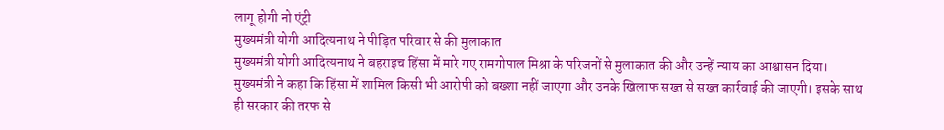लागू होगी नो एंट्री
मुख्यमंत्री योगी आदित्यनाथ ने पीड़ित परिवार से की मुलाकात
मुख्यमंत्री योगी आदित्यनाथ ने बहराइच हिंसा में मारे गए रामगोपाल मिश्रा के परिजनों से मुलाकात की और उन्हें न्याय का आश्वासन दिया। मुख्यमंत्री ने कहा कि हिंसा में शामिल किसी भी आरोपी को बख्शा नहीं जाएगा और उनके खिलाफ सख्त से सख्त कार्रवाई की जाएगी। इसके साथ ही सरकार की तरफ से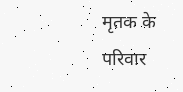मृतक के परिवार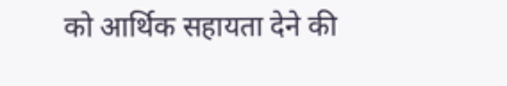को आर्थिक सहायता देने की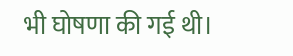भी घोषणा की गई थी।